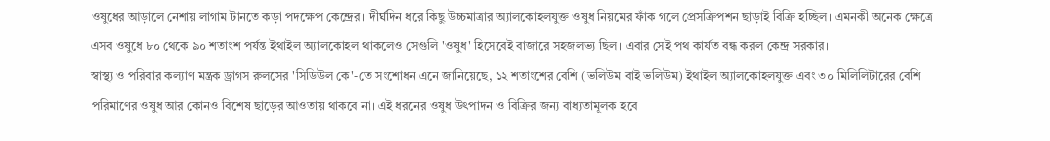ওষুধের আড়ালে নেশায় লাগাম টানতে কড়া পদক্ষেপ কেন্দ্রের। দীর্ঘদিন ধরে কিছু উচ্চমাত্রার অ্যালকোহলযুক্ত ওষুধ নিয়মের ফাঁক গলে প্রেসক্রিপশন ছাড়াই বিক্রি হচ্ছিল। এমনকী অনেক ক্ষেত্রে এসব ওষুধে ৮০ থেকে ৯০ শতাংশ পর্যন্ত ইথাইল অ্যালকোহল থাকলেও সেগুলি 'ওষুধ' হিসেবেই বাজারে সহজলভ্য ছিল। এবার সেই পথ কার্যত বন্ধ করল কেন্দ্র সরকার।
স্বাস্থ্য ও পরিবার কল্যাণ মন্ত্রক ড্রাগস রুলসের 'সিডিউল কে'-তে সংশোধন এনে জানিয়েছে, ১২ শতাংশের বেশি (ভলিউম বাই ভলিউম) ইথাইল অ্যালকোহলযুক্ত এবং ৩০ মিলিলিটারের বেশি পরিমাণের ওষুধ আর কোনও বিশেষ ছাড়ের আওতায় থাকবে না। এই ধরনের ওষুধ উৎপাদন ও বিক্রির জন্য বাধ্যতামূলক হবে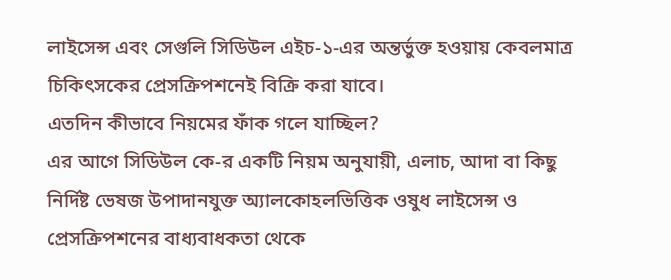লাইসেন্স এবং সেগুলি সিডিউল এইচ-১-এর অন্তর্ভুক্ত হওয়ায় কেবলমাত্র চিকিৎসকের প্রেসক্রিপশনেই বিক্রি করা যাবে।
এতদিন কীভাবে নিয়মের ফাঁক গলে যাচ্ছিল?
এর আগে সিডিউল কে-র একটি নিয়ম অনুযায়ী, এলাচ, আদা বা কিছু নির্দিষ্ট ভেষজ উপাদানযুক্ত অ্যালকোহলভিত্তিক ওষুধ লাইসেন্স ও প্রেসক্রিপশনের বাধ্যবাধকতা থেকে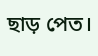ছাড় পেত।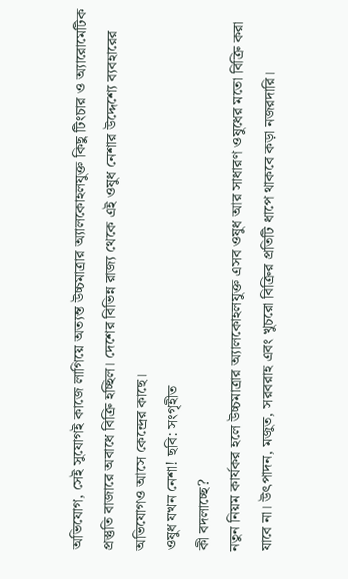অভিযোগ, সেই সুযোগই কাজে লাগিয়ে অত্যন্ত উচ্চমাত্রার অ্যালকোহলযুক্ত কিছু টিংচার ও অ্যারোমেটিক প্রস্তুতি বাজারে অবাধে বিক্রি হচ্ছিল। দেশের বিভিন্ন রাজ্য থেকে এই ওষুধ নেশার উদ্দেশ্যে ব্যবহারের অভিযোগও আসে কেন্দ্রের কাছে।
ওষুধ যখন নেশা! ছবি: সংগৃহীত
কী বদলাচ্ছে?
নতুন নিয়ম কার্যকর হলে উচ্চমাত্রার অ্যালকোহলযুক্ত এসব ওষুধ আর সাধারণ ওষুধের মতো বিক্রি করা যাবে না। উৎপাদন, মজুত, সরবরাহ এবং খুচরো বিক্রির প্রতিটি ধাপে থাকবে কড়া নজরদারি।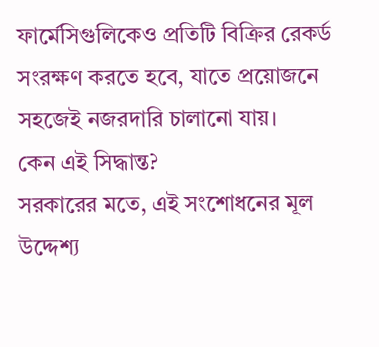ফার্মেসিগুলিকেও প্রতিটি বিক্রির রেকর্ড সংরক্ষণ করতে হবে, যাতে প্রয়োজনে সহজেই নজরদারি চালানো যায়।
কেন এই সিদ্ধান্ত?
সরকারের মতে, এই সংশোধনের মূল উদ্দেশ্য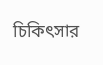চিকিৎসার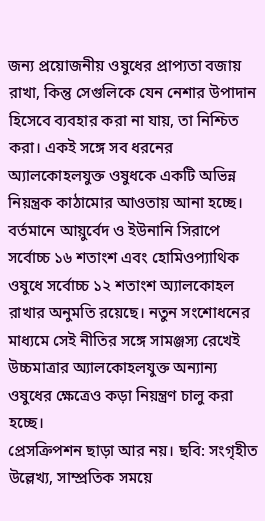জন্য প্রয়োজনীয় ওষুধের প্রাপ্যতা বজায় রাখা, কিন্তু সেগুলিকে যেন নেশার উপাদান হিসেবে ব্যবহার করা না যায়, তা নিশ্চিত করা। একই সঙ্গে সব ধরনের অ্যালকোহলযুক্ত ওষুধকে একটি অভিন্ন নিয়ন্ত্রক কাঠামোর আওতায় আনা হচ্ছে।
বর্তমানে আয়ুর্বেদ ও ইউনানি সিরাপে সর্বোচ্চ ১৬ শতাংশ এবং হোমিওপ্যাথিক ওষুধে সর্বোচ্চ ১২ শতাংশ অ্যালকোহল রাখার অনুমতি রয়েছে। নতুন সংশোধনের মাধ্যমে সেই নীতির সঙ্গে সামঞ্জস্য রেখেই উচ্চমাত্রার অ্যালকোহলযুক্ত অন্যান্য ওষুধের ক্ষেত্রেও কড়া নিয়ন্ত্রণ চালু করা হচ্ছে।
প্রেসক্রিপশন ছাড়া আর নয়। ছবি: সংগৃহীত
উল্লেখ্য, সাম্প্রতিক সময়ে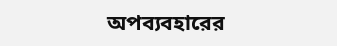অপব্যবহারের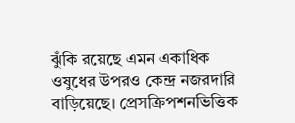ঝুঁকি রয়েছে এমন একাধিক ওষুধের উপরও কেন্দ্র নজরদারি বাড়িয়েছে। প্রেসক্রিপশনভিত্তিক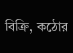বিক্রি, কঠোর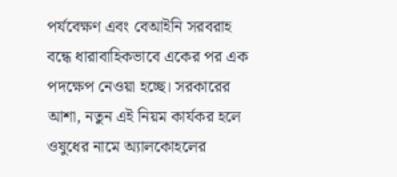পর্যবেক্ষণ এবং বেআইনি সরবরাহ বন্ধে ধারাবাহিকভাবে একের পর এক পদক্ষেপ নেওয়া হচ্ছে। সরকারের আশা, নতুন এই নিয়ম কার্যকর হলে ওষুধের নামে অ্যালকোহলের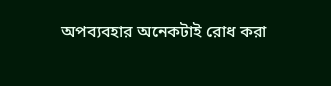অপব্যবহার অনেকটাই রোধ করা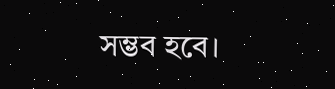সম্ভব হবে।